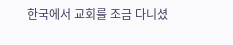한국에서 교회를 조금 다니셨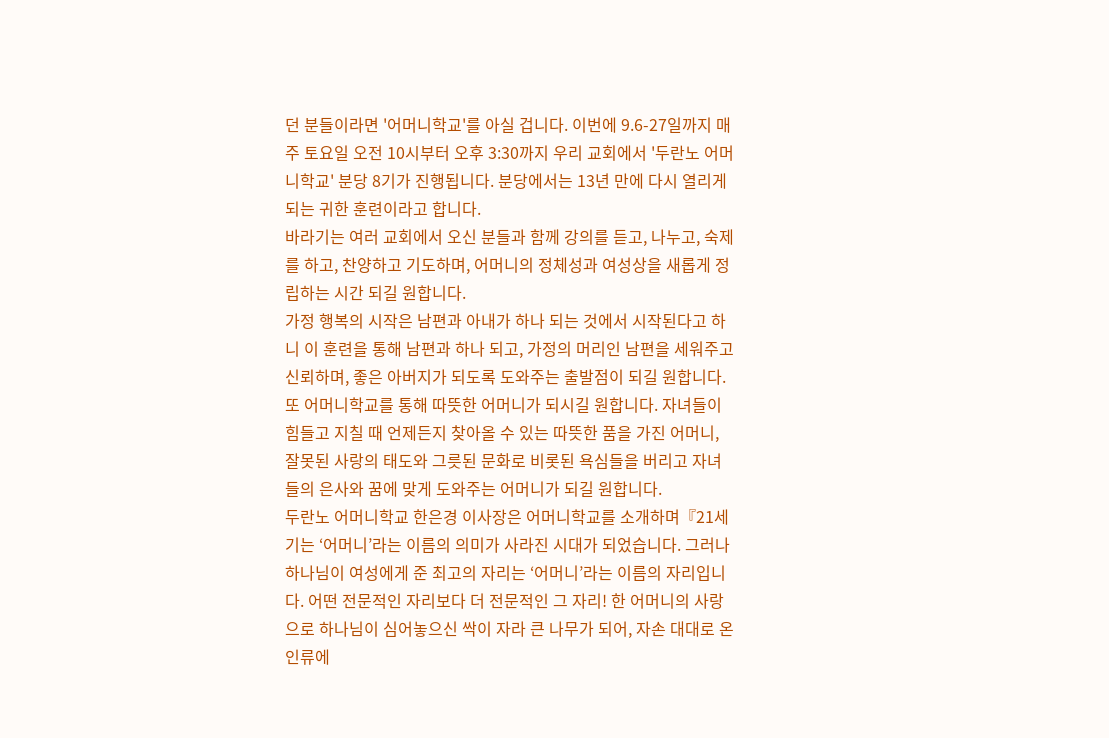던 분들이라면 '어머니학교'를 아실 겁니다. 이번에 9.6-27일까지 매주 토요일 오전 10시부터 오후 3:30까지 우리 교회에서 '두란노 어머니학교' 분당 8기가 진행됩니다. 분당에서는 13년 만에 다시 열리게 되는 귀한 훈련이라고 합니다.
바라기는 여러 교회에서 오신 분들과 함께 강의를 듣고, 나누고, 숙제를 하고, 찬양하고 기도하며, 어머니의 정체성과 여성상을 새롭게 정립하는 시간 되길 원합니다.
가정 행복의 시작은 남편과 아내가 하나 되는 것에서 시작된다고 하니 이 훈련을 통해 남편과 하나 되고, 가정의 머리인 남편을 세워주고 신뢰하며, 좋은 아버지가 되도록 도와주는 출발점이 되길 원합니다.
또 어머니학교를 통해 따뜻한 어머니가 되시길 원합니다. 자녀들이 힘들고 지칠 때 언제든지 찾아올 수 있는 따뜻한 품을 가진 어머니, 잘못된 사랑의 태도와 그릇된 문화로 비롯된 욕심들을 버리고 자녀들의 은사와 꿈에 맞게 도와주는 어머니가 되길 원합니다.
두란노 어머니학교 한은경 이사장은 어머니학교를 소개하며『21세기는 ‘어머니’라는 이름의 의미가 사라진 시대가 되었습니다. 그러나 하나님이 여성에게 준 최고의 자리는 ‘어머니’라는 이름의 자리입니다. 어떤 전문적인 자리보다 더 전문적인 그 자리! 한 어머니의 사랑으로 하나님이 심어놓으신 싹이 자라 큰 나무가 되어, 자손 대대로 온 인류에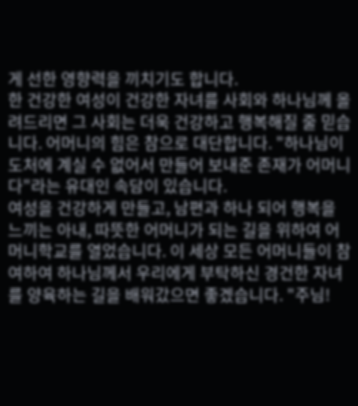게 선한 영향력을 끼치기도 합니다.
한 건강한 여성이 건강한 자녀를 사회와 하나님께 올려드리면 그 사회는 더욱 건강하고 행복해질 줄 믿습니다. 어머니의 힘은 참으로 대단합니다. "하나님이 도처에 계실 수 없어서 만들어 보내준 존재가 어머니다"라는 유대인 속담이 있습니다.
여성을 건강하게 만들고, 남편과 하나 되어 행복을 느끼는 아내, 따뜻한 어머니가 되는 길을 위하여 어머니학교를 열었습니다. 이 세상 모든 어머니들이 참여하여 하나님께서 우리에게 부탁하신 경건한 자녀를 양육하는 길을 배워갔으면 좋겠습니다. "주님!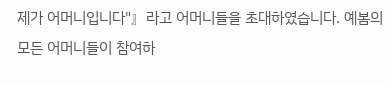제가 어머니입니다"』라고 어머니들을 초대하였습니다. 예봄의 모든 어머니들이 참여하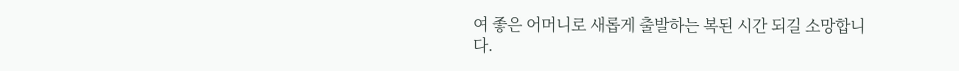여 좋은 어머니로 새롭게 출발하는 복된 시간 되길 소망합니다.